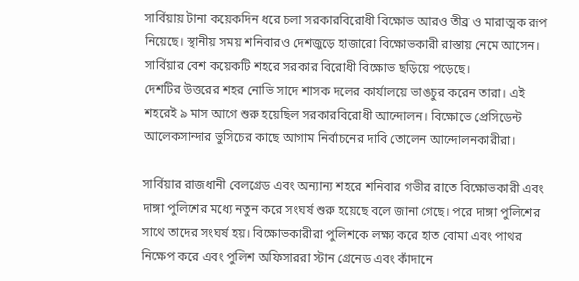সার্বিয়ায় টানা কয়েকদিন ধরে চলা সরকারবিরোধী বিক্ষোভ আরও তীব্র ও মারাত্মক রূপ নিয়েছে। স্থানীয় সময় শনিবারও দেশজুড়ে হাজারো বিক্ষোভকারী রাস্তায় নেমে আসেন। সার্বিয়ার বেশ কয়েকটি শহরে সরকার বিরোধী বিক্ষোভ ছড়িয়ে পড়েছে।
দেশটির উত্তরের শহর নোভি সাদে শাসক দলের কার্যালয়ে ভাঙচুর করেন তারা। এই শহরেই ৯ মাস আগে শুরু হয়েছিল সরকারবিরোধী আন্দোলন। বিক্ষোভে প্রেসিডেন্ট আলেকসান্দার ভুসিচের কাছে আগাম নির্বাচনের দাবি তোলেন আন্দোলনকারীরা।

সার্বিয়ার রাজধানী বেলগ্রেড এবং অন্যান্য শহরে শনিবার গভীর রাতে বিক্ষোভকারী এবং দাঙ্গা পুলিশের মধ্যে নতুন করে সংঘর্ষ শুরু হয়েছে বলে জানা গেছে। পরে দাঙ্গা পুলিশের সাথে তাদের সংঘর্ষ হয়। বিক্ষোভকারীরা পুলিশকে লক্ষ্য করে হাত বোমা এবং পাথর নিক্ষেপ করে এবং পুলিশ অফিসাররা স্টান গ্রেনেড এবং কাঁদানে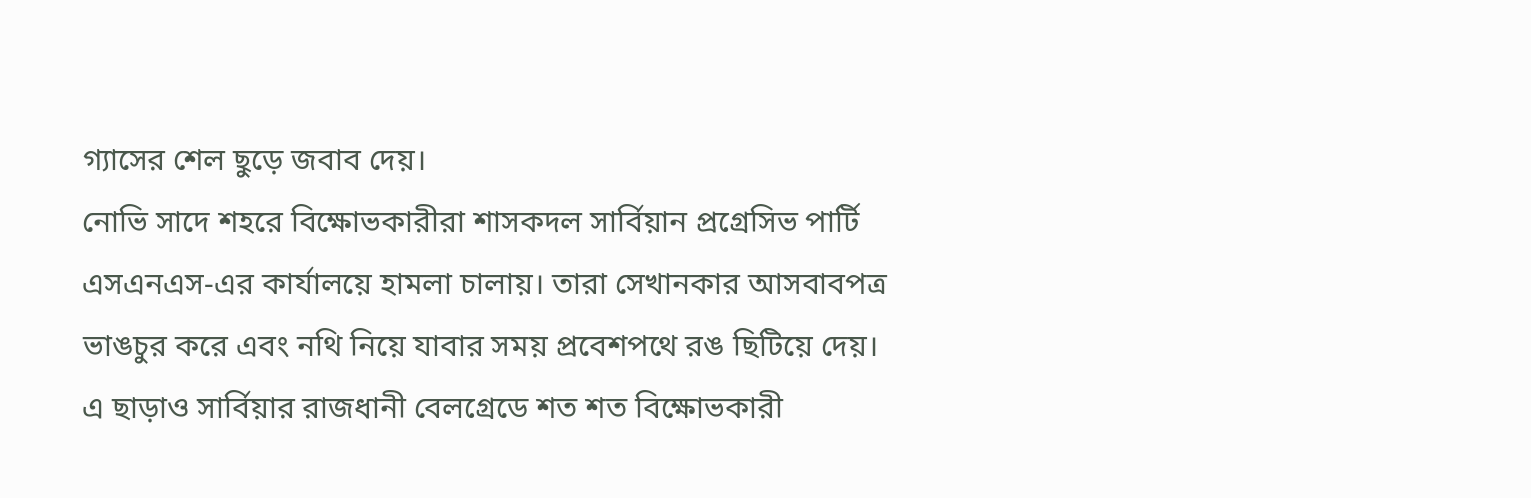গ্যাসের শেল ছুড়ে জবাব দেয়।
নোভি সাদে শহরে বিক্ষোভকারীরা শাসকদল সার্বিয়ান প্রগ্রেসিভ পার্টি এসএনএস-এর কার্যালয়ে হামলা চালায়। তারা সেখানকার আসবাবপত্র ভাঙচুর করে এবং নথি নিয়ে যাবার সময় প্রবেশপথে রঙ ছিটিয়ে দেয়। এ ছাড়াও সার্বিয়ার রাজধানী বেলগ্রেডে শত শত বিক্ষোভকারী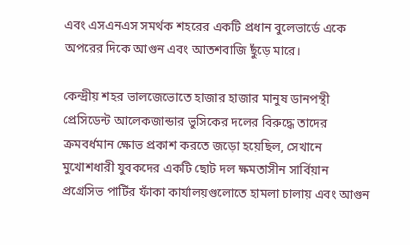এবং এসএনএস সমর্থক শহরের একটি প্রধান বুলেভার্ডে একে অপরের দিকে আগুন এবং আতশবাজি ছুঁড়ে মারে।

কেন্দ্রীয় শহর ভালজেভোতে হাজার হাজার মানুষ ডানপন্থী প্রেসিডেন্ট আলেকজান্ডার ভুসিকের দলের বিরুদ্ধে তাদের ক্রমবর্ধমান ক্ষোভ প্রকাশ করতে জড়ো হয়েছিল, সেখানে মুখোশধারী যুবকদের একটি ছোট দল ক্ষমতাসীন সার্বিয়ান প্রগ্রেসিভ পার্টির ফাঁকা কার্যালয়গুলোতে হামলা চালায় এবং আগুন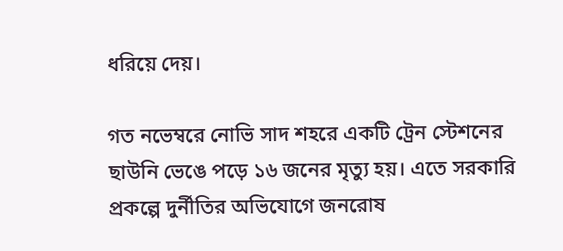ধরিয়ে দেয়।

গত নভেম্বরে নোভি সাদ শহরে একটি ট্রেন স্টেশনের ছাউনি ভেঙে পড়ে ১৬ জনের মৃত্যু হয়। এতে সরকারি প্রকল্পে দুর্নীতির অভিযোগে জনরোষ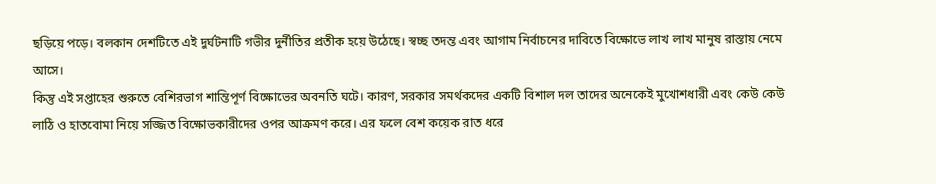ছড়িয়ে পড়ে। বলকান দেশটিতে এই দুর্ঘটনাটি গভীর দুর্নীতির প্রতীক হয়ে উঠেছে। স্বচ্ছ তদন্ত এবং আগাম নির্বাচনের দাবিতে বিক্ষোভে লাখ লাখ মানুষ রাস্তায় নেমে আসে।
কিন্তু এই সপ্তাহের শুরুতে বেশিরভাগ শান্তিপূর্ণ বিক্ষোভের অবনতি ঘটে। কারণ, সরকার সমর্থকদের একটি বিশাল দল তাদের অনেকেই মুখোশধারী এবং কেউ কেউ লাঠি ও হাতবোমা নিয়ে সজ্জিত বিক্ষোভকারীদের ওপর আক্রমণ করে। এর ফলে বেশ কয়েক রাত ধরে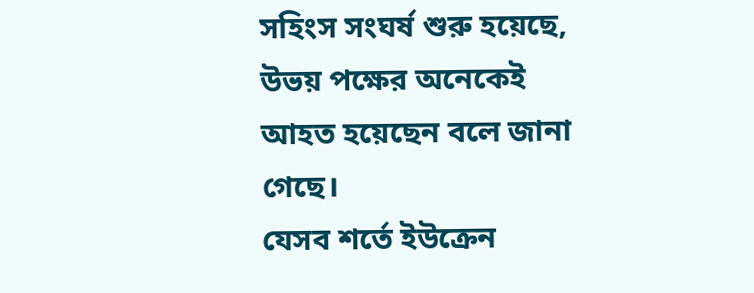সহিংস সংঘর্ষ শুরু হয়েছে, উভয় পক্ষের অনেকেই আহত হয়েছেন বলে জানা গেছে।
যেসব শর্তে ইউক্রেন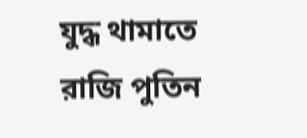যুদ্ধ থামাতে রাজি পুতিন